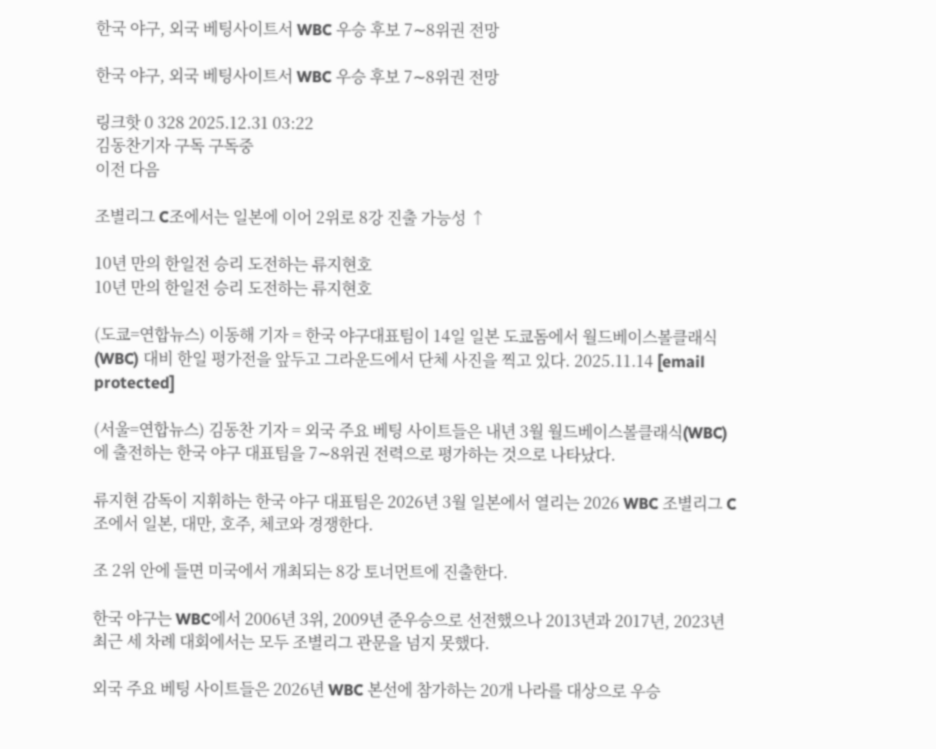한국 야구, 외국 베팅사이트서 WBC 우승 후보 7∼8위권 전망

한국 야구, 외국 베팅사이트서 WBC 우승 후보 7∼8위권 전망

링크핫 0 328 2025.12.31 03:22
김동찬기자 구독 구독중
이전 다음

조별리그 C조에서는 일본에 이어 2위로 8강 진출 가능성 ↑

10년 만의 한일전 승리 도전하는 류지현호
10년 만의 한일전 승리 도전하는 류지현호

(도쿄=연합뉴스) 이동해 기자 = 한국 야구대표팀이 14일 일본 도쿄돔에서 월드베이스볼클래식(WBC) 대비 한일 평가전을 앞두고 그라운드에서 단체 사진을 찍고 있다. 2025.11.14 [email protected]

(서울=연합뉴스) 김동찬 기자 = 외국 주요 베팅 사이트들은 내년 3월 월드베이스볼클래식(WBC)에 출전하는 한국 야구 대표팀을 7∼8위권 전력으로 평가하는 것으로 나타났다.

류지현 감독이 지휘하는 한국 야구 대표팀은 2026년 3월 일본에서 열리는 2026 WBC 조별리그 C조에서 일본, 대만, 호주, 체코와 경쟁한다.

조 2위 안에 들면 미국에서 개최되는 8강 토너먼트에 진출한다.

한국 야구는 WBC에서 2006년 3위, 2009년 준우승으로 선전했으나 2013년과 2017년, 2023년 최근 세 차례 대회에서는 모두 조별리그 관문을 넘지 못했다.

외국 주요 베팅 사이트들은 2026년 WBC 본선에 참가하는 20개 나라를 대상으로 우승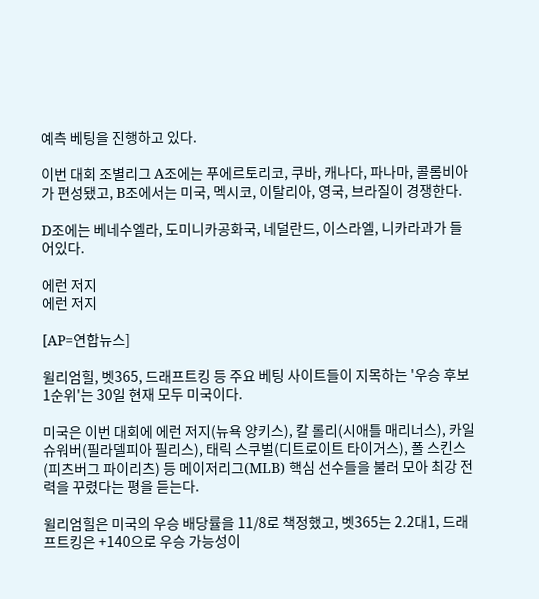예측 베팅을 진행하고 있다.

이번 대회 조별리그 A조에는 푸에르토리코, 쿠바, 캐나다, 파나마, 콜롬비아가 편성됐고, B조에서는 미국, 멕시코, 이탈리아, 영국, 브라질이 경쟁한다.

D조에는 베네수엘라, 도미니카공화국, 네덜란드, 이스라엘, 니카라과가 들어있다.

에런 저지
에런 저지

[AP=연합뉴스]

윌리엄힐, 벳365, 드래프트킹 등 주요 베팅 사이트들이 지목하는 '우승 후보 1순위'는 30일 현재 모두 미국이다.

미국은 이번 대회에 에런 저지(뉴욕 양키스), 칼 롤리(시애틀 매리너스), 카일 슈워버(필라델피아 필리스), 태릭 스쿠벌(디트로이트 타이거스), 폴 스킨스(피츠버그 파이리츠) 등 메이저리그(MLB) 핵심 선수들을 불러 모아 최강 전력을 꾸렸다는 평을 듣는다.

윌리엄힐은 미국의 우승 배당률을 11/8로 책정했고, 벳365는 2.2대1, 드래프트킹은 +140으로 우승 가능성이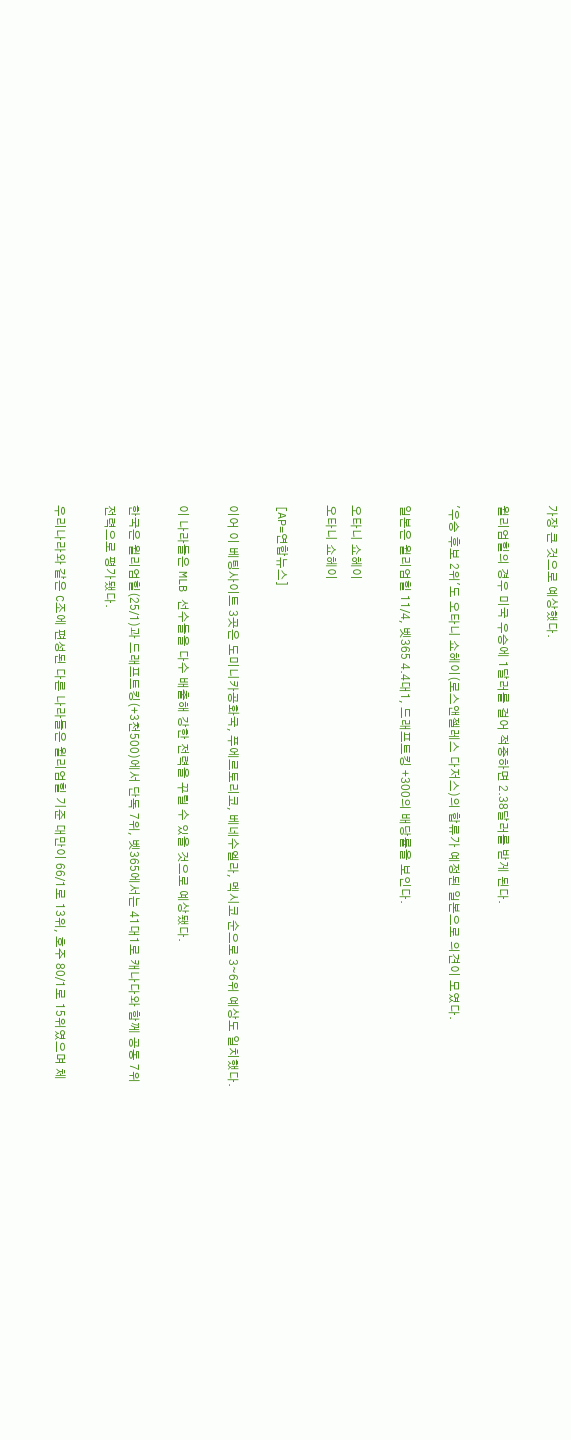가장 큰 것으로 예상했다.

윌리엄힐의 경우 미국 우승에 1달러를 걸어 적중하면 2.38달러를 받게 된다.

'우승 후보 2위'도 오타니 쇼헤이(로스앤젤레스 다저스)의 합류가 예정된 일본으로 의견이 모였다.

일본은 윌리엄힐 11/4, 벳365 4.4대1, 드래프트킹 +300의 배당률을 보인다.

오타니 쇼헤이
오타니 쇼헤이

[AP=연합뉴스]

이어 이 베팅사이트 3곳은 도미니카공화국, 푸에르토리코, 베네수엘라, 멕시코 순으로 3∼6위 예상도 일치했다.

이 나라들은 MLB 선수들을 다수 배출해 강한 전력을 꾸릴 수 있을 것으로 예상됐다.

한국은 윌리엄힐(25/1)과 드래프트킹(+3천500)에서 단독 7위, 벳365에서는 41대1로 캐나다와 함께 공동 7위 전력으로 평가됐다.

우리나라와 같은 C조에 편성된 다른 나라들은 윌리엄힐 기준 대만이 66/1로 13위, 호주 80/1로 15위였으며 체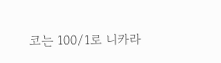코는 100/1로 니카라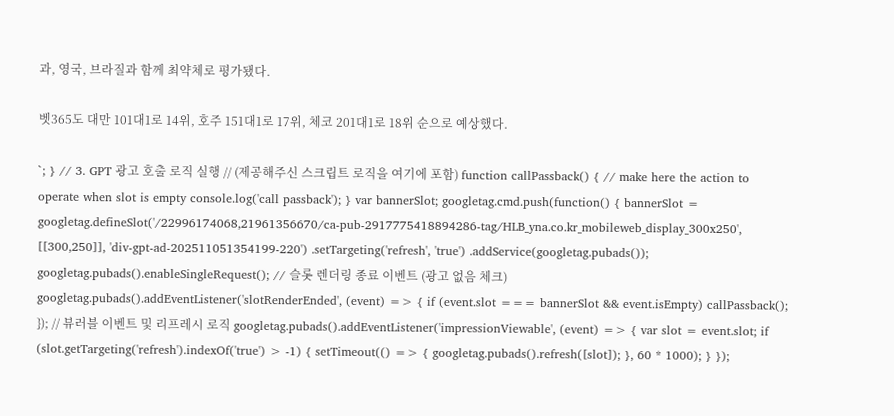과, 영국, 브라질과 함께 최약체로 평가됐다.

벳365도 대만 101대1로 14위, 호주 151대1로 17위, 체코 201대1로 18위 순으로 예상했다.

`; } // 3. GPT 광고 호출 로직 실행 // (제공해주신 스크립트 로직을 여기에 포함) function callPassback() { // make here the action to operate when slot is empty console.log('call passback'); } var bannerSlot; googletag.cmd.push(function() { bannerSlot = googletag.defineSlot('/22996174068,21961356670/ca-pub-2917775418894286-tag/HLB_yna.co.kr_mobileweb_display_300x250', [[300,250]], 'div-gpt-ad-202511051354199-220') .setTargeting('refresh', 'true') .addService(googletag.pubads()); googletag.pubads().enableSingleRequest(); // 슬롯 렌더링 종료 이벤트 (광고 없음 체크) googletag.pubads().addEventListener('slotRenderEnded', (event) => { if (event.slot === bannerSlot && event.isEmpty) callPassback(); }); // 뷰러블 이벤트 및 리프레시 로직 googletag.pubads().addEventListener('impressionViewable', (event) => { var slot = event.slot; if (slot.getTargeting('refresh').indexOf('true') > -1) { setTimeout(() => { googletag.pubads().refresh([slot]); }, 60 * 1000); } });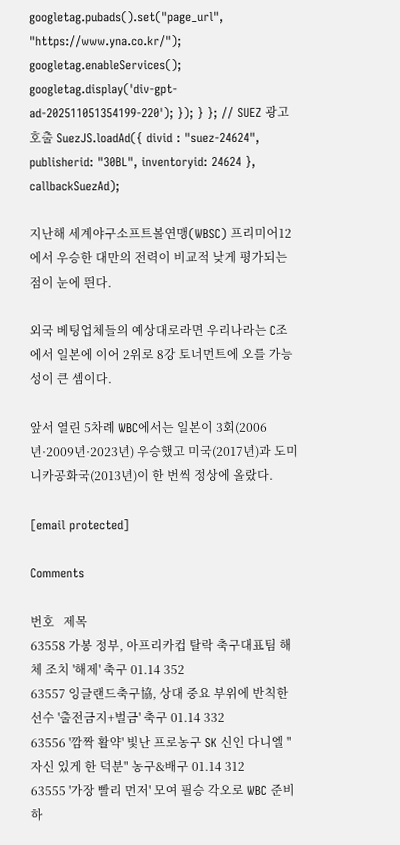googletag.pubads().set("page_url", "https://www.yna.co.kr/"); googletag.enableServices(); googletag.display('div-gpt-ad-202511051354199-220'); }); } }; // SUEZ 광고 호출 SuezJS.loadAd({ divid : "suez-24624", publisherid: "30BL", inventoryid: 24624 }, callbackSuezAd);

지난해 세계야구소프트볼연맹(WBSC) 프리미어12에서 우승한 대만의 전력이 비교적 낮게 평가되는 점이 눈에 띈다.

외국 베팅업체들의 예상대로라면 우리나라는 C조에서 일본에 이어 2위로 8강 토너먼트에 오를 가능성이 큰 셈이다.

앞서 열린 5차례 WBC에서는 일본이 3회(2006년·2009년·2023년) 우승했고 미국(2017년)과 도미니카공화국(2013년)이 한 번씩 정상에 올랐다.

[email protected]

Comments

번호   제목
63558 가봉 정부, 아프리카컵 탈락 축구대표팀 해체 조치 '해제' 축구 01.14 352
63557 잉글랜드축구協, 상대 중요 부위에 반칙한 선수 '출전금지+벌금' 축구 01.14 332
63556 '깜짝 활약' 빛난 프로농구 SK 신인 다니엘 "자신 있게 한 덕분" 농구&배구 01.14 312
63555 '가장 빨리 먼저' 모여 필승 각오로 WBC 준비하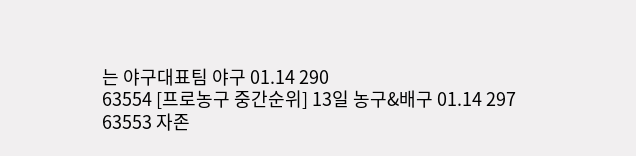는 야구대표팀 야구 01.14 290
63554 [프로농구 중간순위] 13일 농구&배구 01.14 297
63553 자존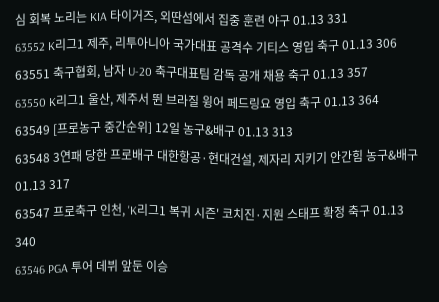심 회복 노리는 KIA 타이거즈, 외딴섬에서 집중 훈련 야구 01.13 331
63552 K리그1 제주, 리투아니아 국가대표 공격수 기티스 영입 축구 01.13 306
63551 축구협회, 남자 U-20 축구대표팀 감독 공개 채용 축구 01.13 357
63550 K리그1 울산, 제주서 뛴 브라질 윙어 페드링요 영입 축구 01.13 364
63549 [프로농구 중간순위] 12일 농구&배구 01.13 313
63548 3연패 당한 프로배구 대한항공·현대건설, 제자리 지키기 안간힘 농구&배구 01.13 317
63547 프로축구 인천, 'K리그1 복귀 시즌' 코치진·지원 스태프 확정 축구 01.13 340
63546 PGA 투어 데뷔 앞둔 이승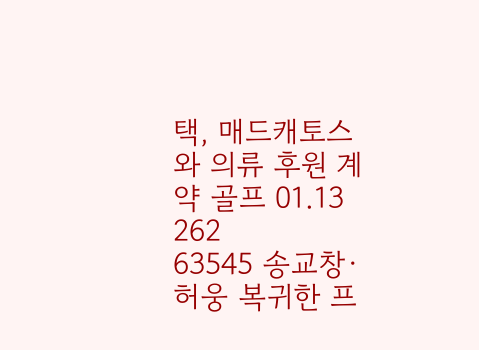택, 매드캐토스와 의류 후원 계약 골프 01.13 262
63545 송교창·허웅 복귀한 프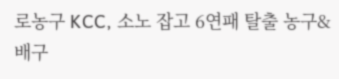로농구 KCC, 소노 잡고 6연패 탈출 농구&배구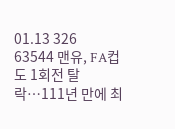01.13 326
63544 맨유, FA컵도 1회전 탈락…111년 만에 최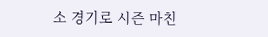소 경기로 시즌 마친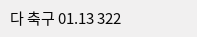다 축구 01.13 322